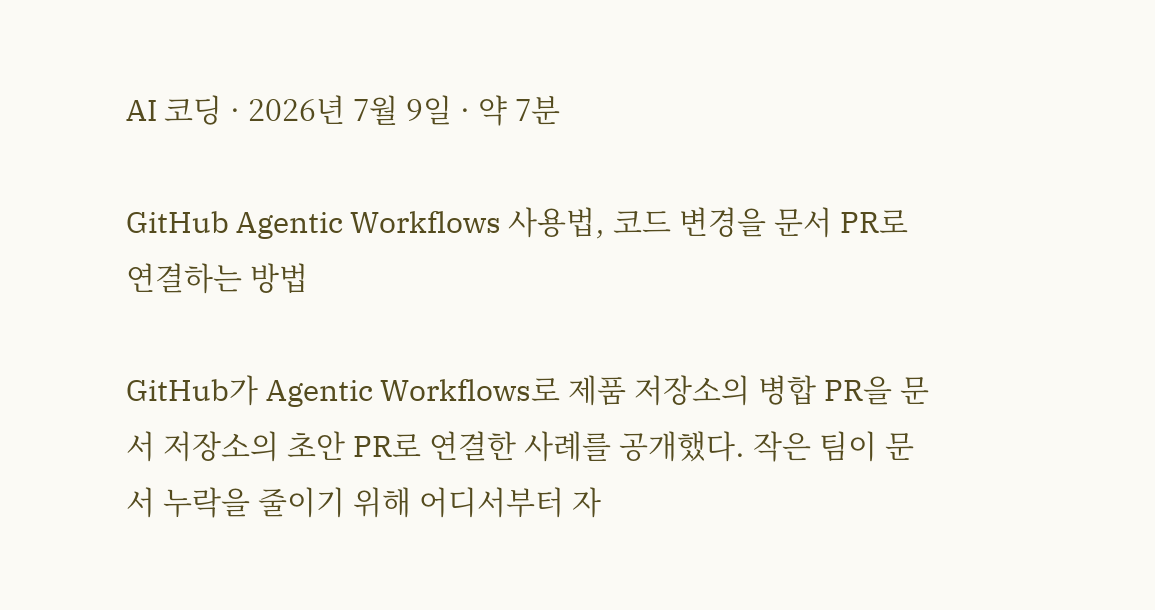AI 코딩 · 2026년 7월 9일 · 약 7분

GitHub Agentic Workflows 사용법, 코드 변경을 문서 PR로 연결하는 방법

GitHub가 Agentic Workflows로 제품 저장소의 병합 PR을 문서 저장소의 초안 PR로 연결한 사례를 공개했다. 작은 팀이 문서 누락을 줄이기 위해 어디서부터 자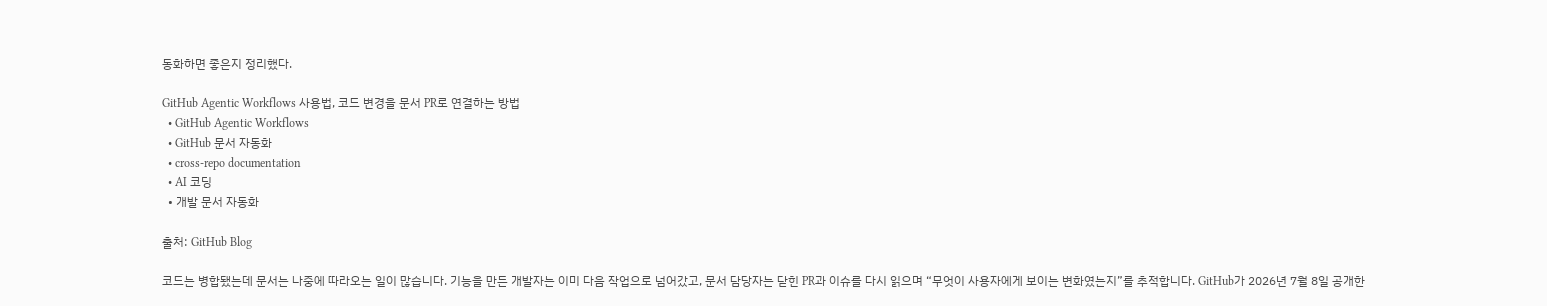동화하면 좋은지 정리했다.

GitHub Agentic Workflows 사용법, 코드 변경을 문서 PR로 연결하는 방법
  • GitHub Agentic Workflows
  • GitHub 문서 자동화
  • cross-repo documentation
  • AI 코딩
  • 개발 문서 자동화

출처: GitHub Blog

코드는 병합됐는데 문서는 나중에 따라오는 일이 많습니다. 기능을 만든 개발자는 이미 다음 작업으로 넘어갔고, 문서 담당자는 닫힌 PR과 이슈를 다시 읽으며 “무엇이 사용자에게 보이는 변화였는지”를 추적합니다. GitHub가 2026년 7월 8일 공개한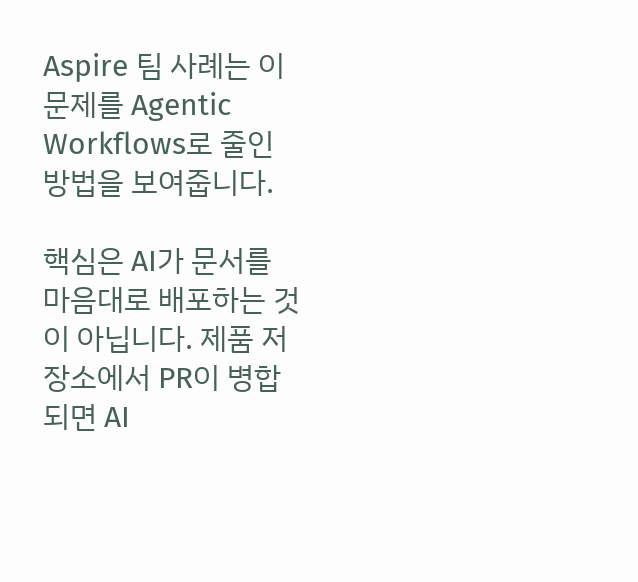Aspire 팀 사례는 이 문제를 Agentic Workflows로 줄인 방법을 보여줍니다.

핵심은 AI가 문서를 마음대로 배포하는 것이 아닙니다. 제품 저장소에서 PR이 병합되면 AI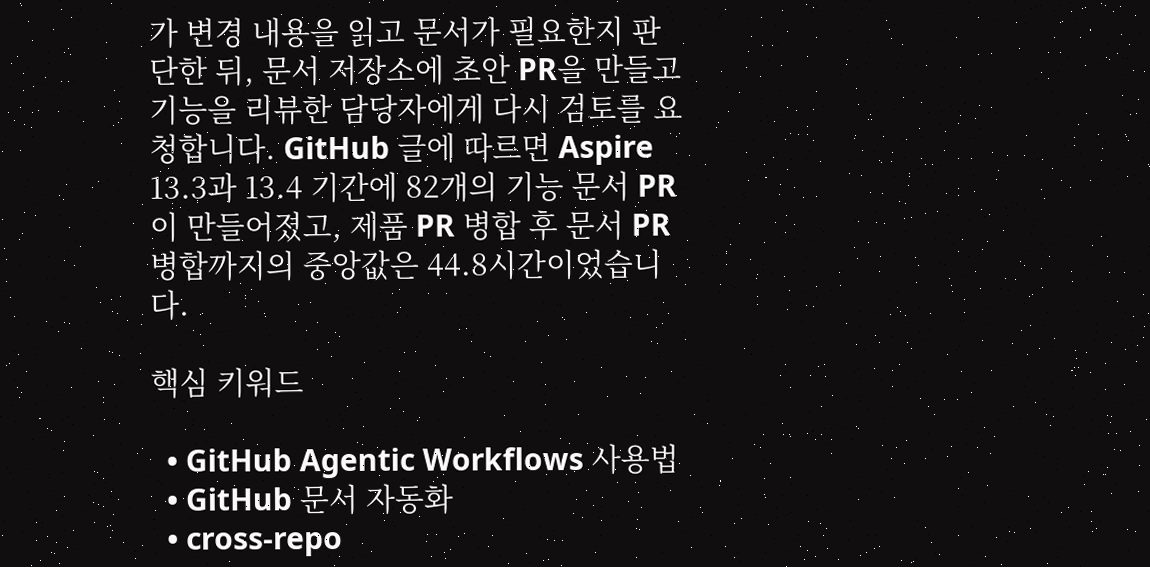가 변경 내용을 읽고 문서가 필요한지 판단한 뒤, 문서 저장소에 초안 PR을 만들고 기능을 리뷰한 담당자에게 다시 검토를 요청합니다. GitHub 글에 따르면 Aspire 13.3과 13.4 기간에 82개의 기능 문서 PR이 만들어졌고, 제품 PR 병합 후 문서 PR 병합까지의 중앙값은 44.8시간이었습니다.

핵심 키워드

  • GitHub Agentic Workflows 사용법
  • GitHub 문서 자동화
  • cross-repo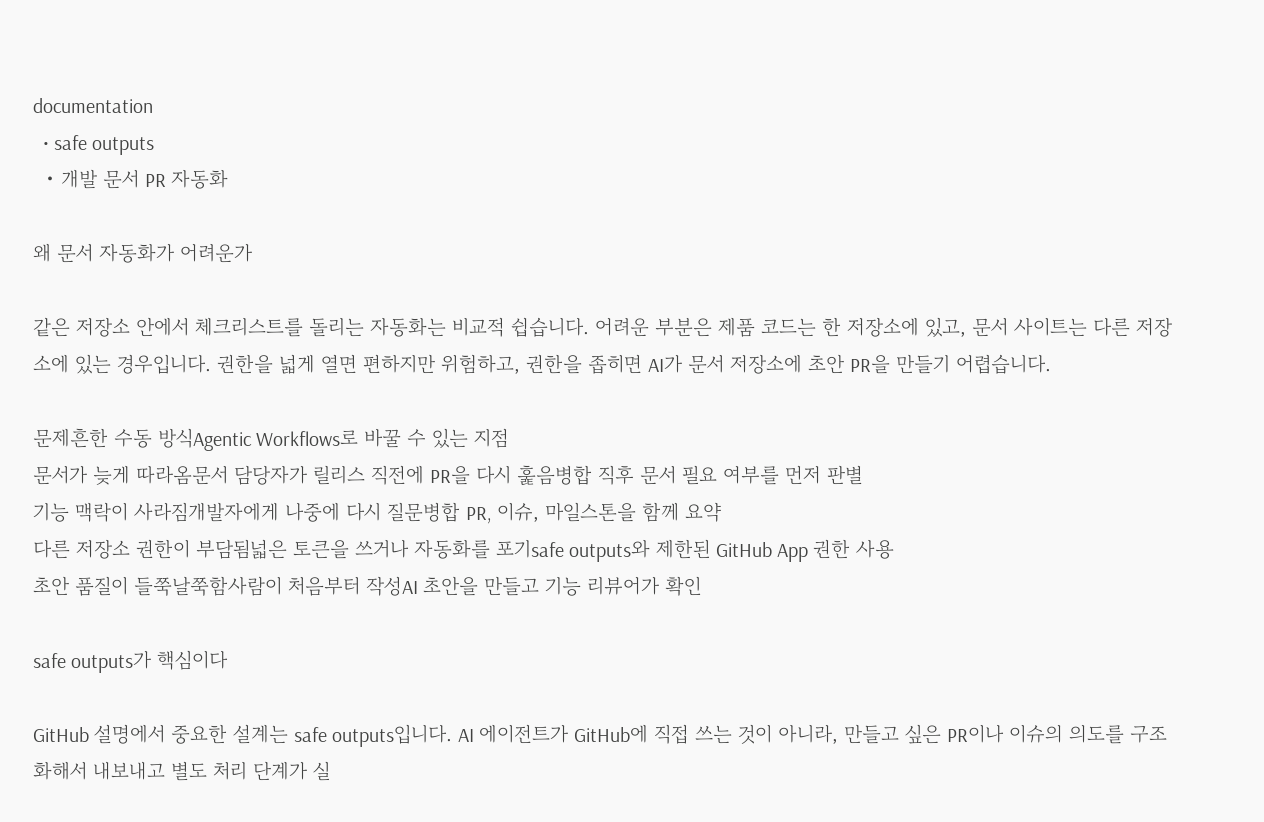documentation
  • safe outputs
  • 개발 문서 PR 자동화

왜 문서 자동화가 어려운가

같은 저장소 안에서 체크리스트를 돌리는 자동화는 비교적 쉽습니다. 어려운 부분은 제품 코드는 한 저장소에 있고, 문서 사이트는 다른 저장소에 있는 경우입니다. 권한을 넓게 열면 편하지만 위험하고, 권한을 좁히면 AI가 문서 저장소에 초안 PR을 만들기 어렵습니다.

문제흔한 수동 방식Agentic Workflows로 바꿀 수 있는 지점
문서가 늦게 따라옴문서 담당자가 릴리스 직전에 PR을 다시 훑음병합 직후 문서 필요 여부를 먼저 판별
기능 맥락이 사라짐개발자에게 나중에 다시 질문병합 PR, 이슈, 마일스톤을 함께 요약
다른 저장소 권한이 부담됨넓은 토큰을 쓰거나 자동화를 포기safe outputs와 제한된 GitHub App 권한 사용
초안 품질이 들쭉날쭉함사람이 처음부터 작성AI 초안을 만들고 기능 리뷰어가 확인

safe outputs가 핵심이다

GitHub 설명에서 중요한 설계는 safe outputs입니다. AI 에이전트가 GitHub에 직접 쓰는 것이 아니라, 만들고 싶은 PR이나 이슈의 의도를 구조화해서 내보내고 별도 처리 단계가 실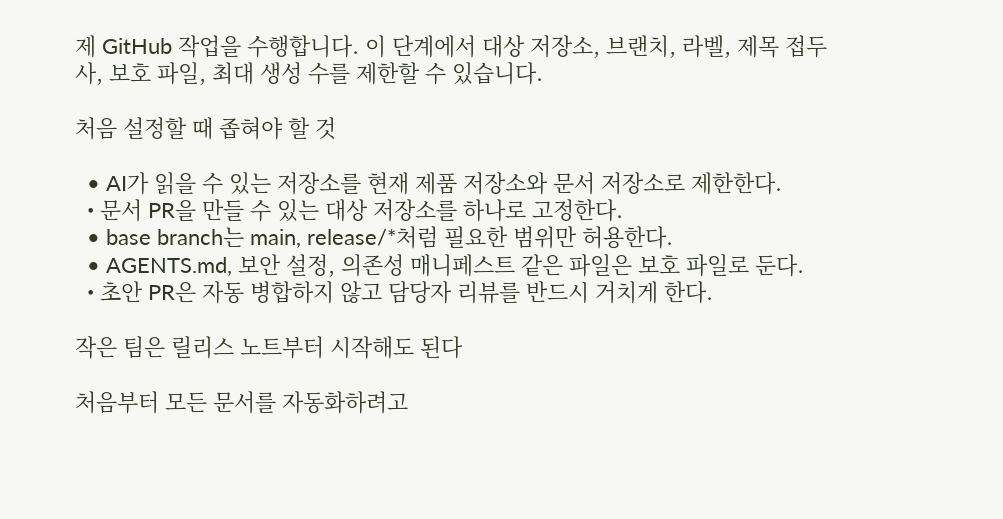제 GitHub 작업을 수행합니다. 이 단계에서 대상 저장소, 브랜치, 라벨, 제목 접두사, 보호 파일, 최대 생성 수를 제한할 수 있습니다.

처음 설정할 때 좁혀야 할 것

  • AI가 읽을 수 있는 저장소를 현재 제품 저장소와 문서 저장소로 제한한다.
  • 문서 PR을 만들 수 있는 대상 저장소를 하나로 고정한다.
  • base branch는 main, release/*처럼 필요한 범위만 허용한다.
  • AGENTS.md, 보안 설정, 의존성 매니페스트 같은 파일은 보호 파일로 둔다.
  • 초안 PR은 자동 병합하지 않고 담당자 리뷰를 반드시 거치게 한다.

작은 팀은 릴리스 노트부터 시작해도 된다

처음부터 모든 문서를 자동화하려고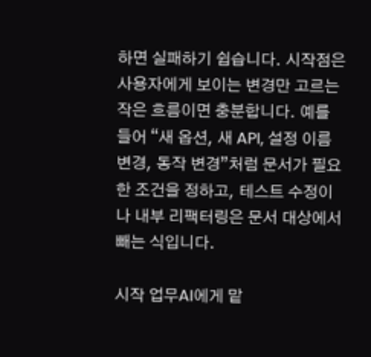하면 실패하기 쉽습니다. 시작점은 사용자에게 보이는 변경만 고르는 작은 흐름이면 충분합니다. 예를 들어 “새 옵션, 새 API, 설정 이름 변경, 동작 변경”처럼 문서가 필요한 조건을 정하고, 테스트 수정이나 내부 리팩터링은 문서 대상에서 빼는 식입니다.

시작 업무AI에게 맡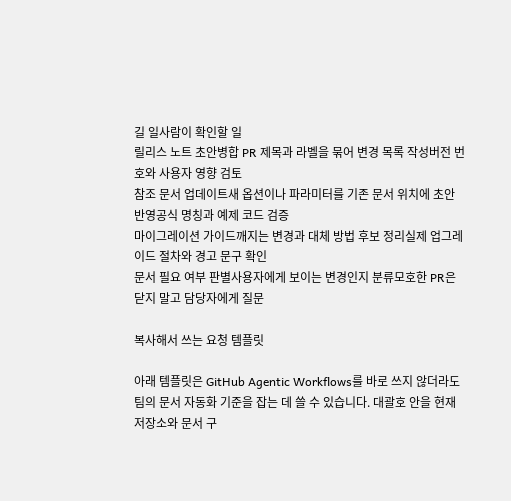길 일사람이 확인할 일
릴리스 노트 초안병합 PR 제목과 라벨을 묶어 변경 목록 작성버전 번호와 사용자 영향 검토
참조 문서 업데이트새 옵션이나 파라미터를 기존 문서 위치에 초안 반영공식 명칭과 예제 코드 검증
마이그레이션 가이드깨지는 변경과 대체 방법 후보 정리실제 업그레이드 절차와 경고 문구 확인
문서 필요 여부 판별사용자에게 보이는 변경인지 분류모호한 PR은 닫지 말고 담당자에게 질문

복사해서 쓰는 요청 템플릿

아래 템플릿은 GitHub Agentic Workflows를 바로 쓰지 않더라도 팀의 문서 자동화 기준을 잡는 데 쓸 수 있습니다. 대괄호 안을 현재 저장소와 문서 구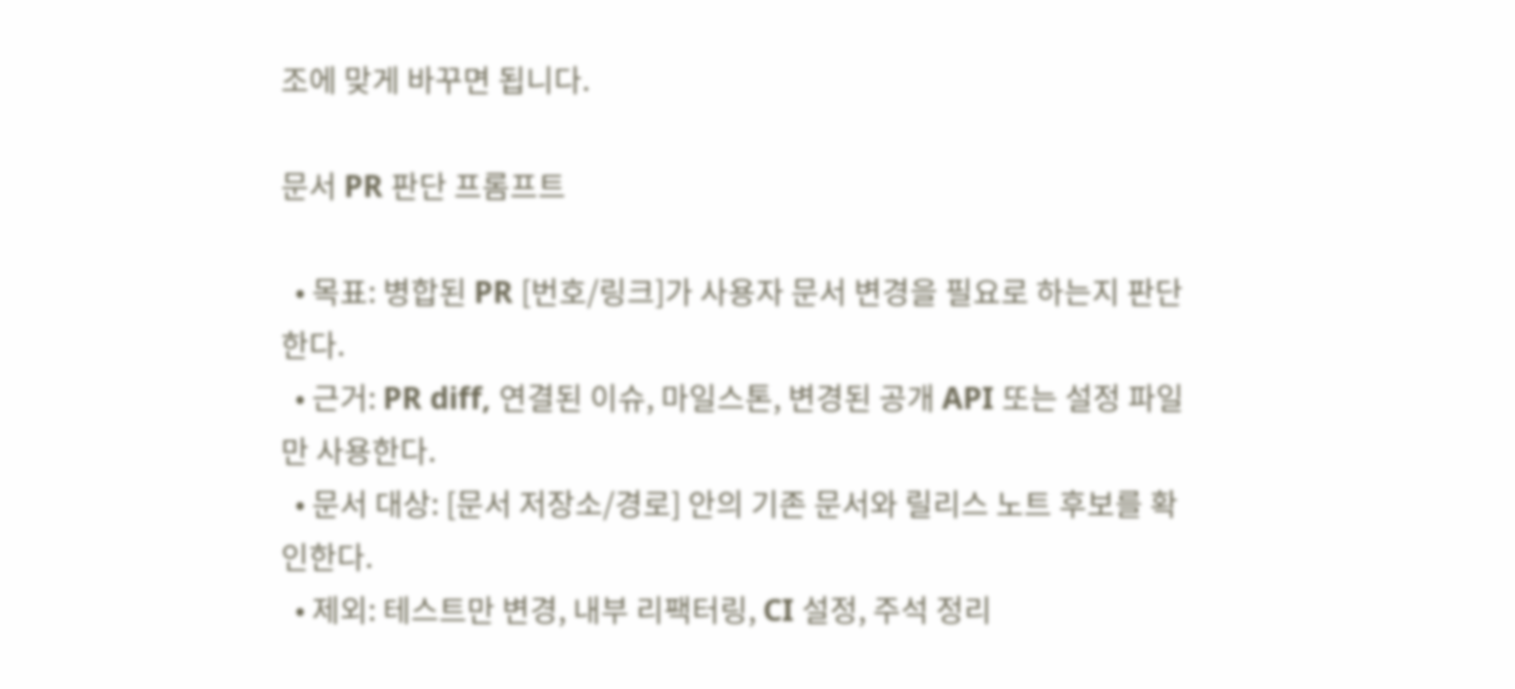조에 맞게 바꾸면 됩니다.

문서 PR 판단 프롬프트

  • 목표: 병합된 PR [번호/링크]가 사용자 문서 변경을 필요로 하는지 판단한다.
  • 근거: PR diff, 연결된 이슈, 마일스톤, 변경된 공개 API 또는 설정 파일만 사용한다.
  • 문서 대상: [문서 저장소/경로] 안의 기존 문서와 릴리스 노트 후보를 확인한다.
  • 제외: 테스트만 변경, 내부 리팩터링, CI 설정, 주석 정리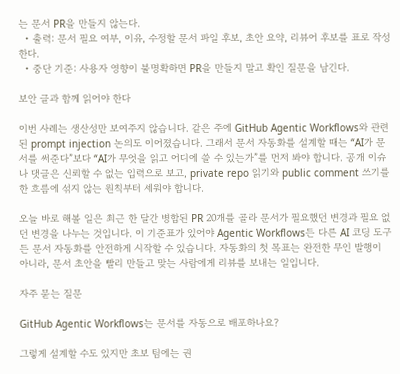는 문서 PR을 만들지 않는다.
  • 출력: 문서 필요 여부, 이유, 수정할 문서 파일 후보, 초안 요약, 리뷰어 후보를 표로 작성한다.
  • 중단 기준: 사용자 영향이 불명확하면 PR을 만들지 말고 확인 질문을 남긴다.

보안 글과 함께 읽어야 한다

이번 사례는 생산성만 보여주지 않습니다. 같은 주에 GitHub Agentic Workflows와 관련된 prompt injection 논의도 이어졌습니다. 그래서 문서 자동화를 설계할 때는 “AI가 문서를 써준다”보다 “AI가 무엇을 읽고 어디에 쓸 수 있는가”를 먼저 봐야 합니다. 공개 이슈나 댓글은 신뢰할 수 없는 입력으로 보고, private repo 읽기와 public comment 쓰기를 한 흐름에 섞지 않는 원칙부터 세워야 합니다.

오늘 바로 해볼 일은 최근 한 달간 병합된 PR 20개를 골라 문서가 필요했던 변경과 필요 없던 변경을 나누는 것입니다. 이 기준표가 있어야 Agentic Workflows든 다른 AI 코딩 도구든 문서 자동화를 안전하게 시작할 수 있습니다. 자동화의 첫 목표는 완전한 무인 발행이 아니라, 문서 초안을 빨리 만들고 맞는 사람에게 리뷰를 보내는 일입니다.

자주 묻는 질문

GitHub Agentic Workflows는 문서를 자동으로 배포하나요?

그렇게 설계할 수도 있지만 초보 팀에는 권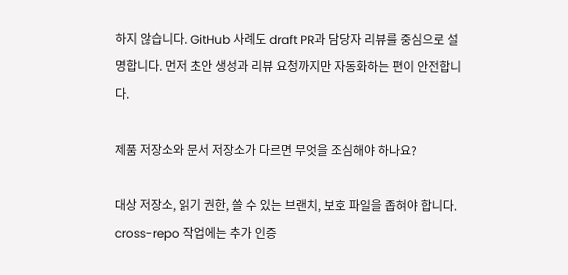하지 않습니다. GitHub 사례도 draft PR과 담당자 리뷰를 중심으로 설명합니다. 먼저 초안 생성과 리뷰 요청까지만 자동화하는 편이 안전합니다.

제품 저장소와 문서 저장소가 다르면 무엇을 조심해야 하나요?

대상 저장소, 읽기 권한, 쓸 수 있는 브랜치, 보호 파일을 좁혀야 합니다. cross-repo 작업에는 추가 인증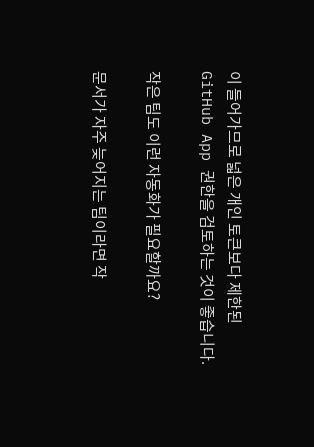이 들어가므로 넓은 개인 토큰보다 제한된 GitHub App 권한을 검토하는 것이 좋습니다.

작은 팀도 이런 자동화가 필요할까요?

문서가 자주 늦어지는 팀이라면 작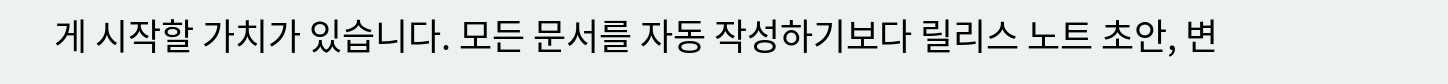게 시작할 가치가 있습니다. 모든 문서를 자동 작성하기보다 릴리스 노트 초안, 변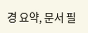경 요약, 문서 필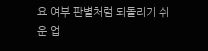요 여부 판별처럼 되돌리기 쉬운 업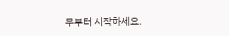무부터 시작하세요.